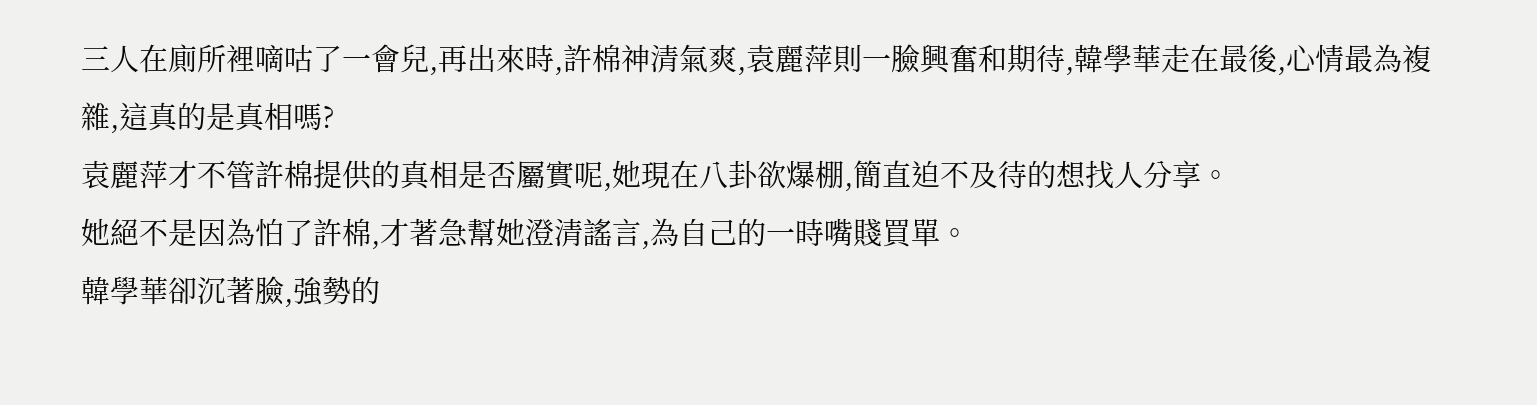三人在廁所裡嘀咕了一會兒,再出來時,許棉神清氣爽,袁麗萍則一臉興奮和期待,韓學華走在最後,心情最為複雜,這真的是真相嗎?
袁麗萍才不管許棉提供的真相是否屬實呢,她現在八卦欲爆棚,簡直迫不及待的想找人分享。
她絕不是因為怕了許棉,才著急幫她澄清謠言,為自己的一時嘴賤買單。
韓學華卻沉著臉,強勢的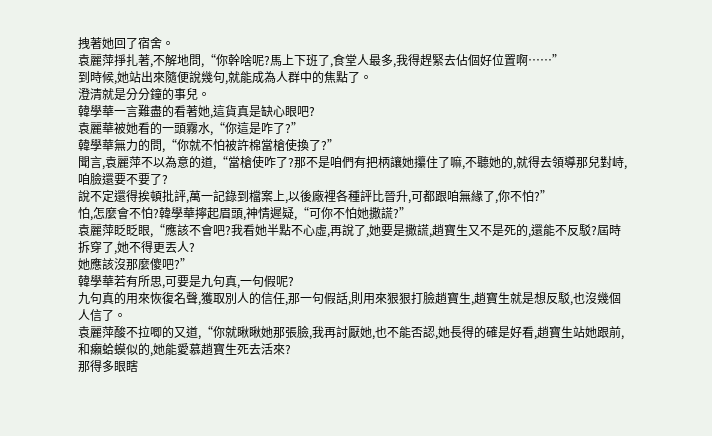拽著她回了宿舍。
袁麗萍掙扎著,不解地問,“你幹啥呢?馬上下班了,食堂人最多,我得趕緊去佔個好位置啊……”
到時候,她站出來隨便說幾句,就能成為人群中的焦點了。
澄清就是分分鐘的事兒。
韓學華一言難盡的看著她,這貨真是缺心眼吧?
袁麗華被她看的一頭霧水,“你這是咋了?”
韓學華無力的問,“你就不怕被許棉當槍使換了?”
聞言,袁麗萍不以為意的道,“當槍使咋了?那不是咱們有把柄讓她攥住了嘛,不聽她的,就得去領導那兒對峙,咱臉還要不要了?
說不定還得挨頓批評,萬一記錄到檔案上,以後廠裡各種評比晉升,可都跟咱無緣了,你不怕?”
怕,怎麼會不怕?韓學華擰起眉頭,神情遲疑,“可你不怕她撒謊?”
袁麗萍眨眨眼,“應該不會吧?我看她半點不心虛,再說了,她要是撒謊,趙寶生又不是死的,還能不反駁?屆時拆穿了,她不得更丟人?
她應該沒那麼傻吧?”
韓學華若有所思,可要是九句真,一句假呢?
九句真的用來恢復名聲,獲取別人的信任,那一句假話,則用來狠狠打臉趙寶生,趙寶生就是想反駁,也沒幾個人信了。
袁麗萍酸不拉唧的又道,“你就瞅瞅她那張臉,我再討厭她,也不能否認,她長得的確是好看,趙寶生站她跟前,和癩蛤蟆似的,她能愛慕趙寶生死去活來?
那得多眼瞎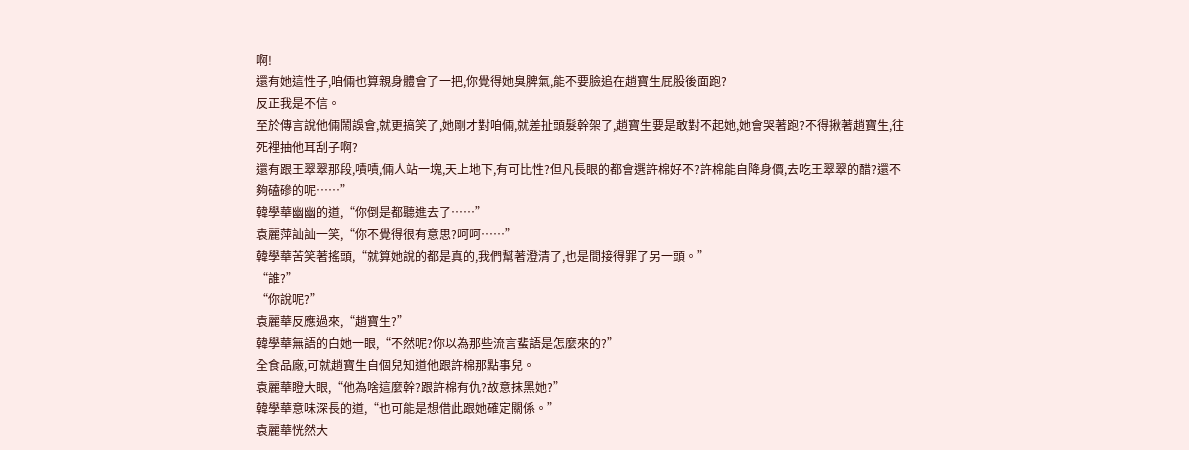啊!
還有她這性子,咱倆也算親身體會了一把,你覺得她臭脾氣,能不要臉追在趙寶生屁股後面跑?
反正我是不信。
至於傳言說他倆鬧誤會,就更搞笑了,她剛才對咱倆,就差扯頭髮幹架了,趙寶生要是敢對不起她,她會哭著跑?不得揪著趙寶生,往死裡抽他耳刮子啊?
還有跟王翠翠那段,嘖嘖,倆人站一塊,天上地下,有可比性?但凡長眼的都會選許棉好不?許棉能自降身價,去吃王翠翠的醋?還不夠磕磣的呢……”
韓學華幽幽的道,“你倒是都聽進去了……”
袁麗萍訕訕一笑,“你不覺得很有意思?呵呵……”
韓學華苦笑著搖頭,“就算她說的都是真的,我們幫著澄清了,也是間接得罪了另一頭。”
“誰?”
“你說呢?”
袁麗華反應過來,“趙寶生?”
韓學華無語的白她一眼,“不然呢?你以為那些流言蜚語是怎麼來的?”
全食品廠,可就趙寶生自個兒知道他跟許棉那點事兒。
袁麗華瞪大眼,“他為啥這麼幹?跟許棉有仇?故意抹黑她?”
韓學華意味深長的道,“也可能是想借此跟她確定關係。”
袁麗華恍然大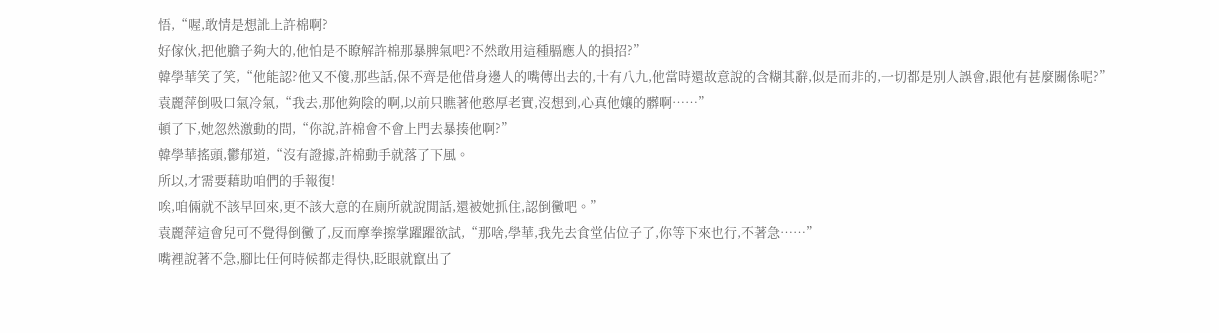悟,“喔,敢情是想訛上許棉啊?
好傢伙,把他膽子夠大的,他怕是不瞭解許棉那暴脾氣吧?不然敢用這種膈應人的損招?”
韓學華笑了笑,“他能認?他又不傻,那些話,保不齊是他借身邊人的嘴傳出去的,十有八九,他當時還故意說的含糊其辭,似是而非的,一切都是別人誤會,跟他有甚麼關係呢?”
袁麗萍倒吸口氣冷氣,“我去,那他夠陰的啊,以前只瞧著他憨厚老實,沒想到,心真他孃的髒啊……”
頓了下,她忽然激動的問,“你說,許棉會不會上門去暴揍他啊?”
韓學華搖頭,鬱郁道,“沒有證據,許棉動手就落了下風。
所以,才需要藉助咱們的手報復!
唉,咱倆就不該早回來,更不該大意的在廁所就說閒話,還被她抓住,認倒黴吧。”
袁麗萍這會兒可不覺得倒黴了,反而摩拳擦掌躍躍欲試,“那啥,學華,我先去食堂佔位子了,你等下來也行,不著急……”
嘴裡說著不急,腳比任何時候都走得快,眨眼就竄出了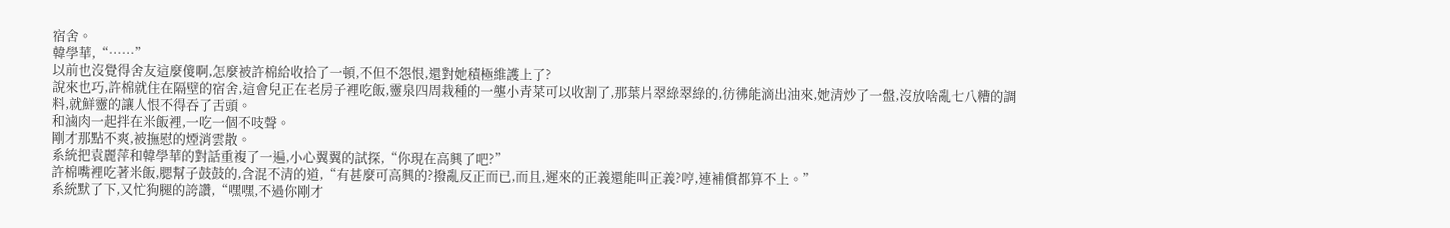宿舍。
韓學華,“……”
以前也沒覺得舍友這麼傻啊,怎麼被許棉給收拾了一頓,不但不怨恨,還對她積極維護上了?
說來也巧,許棉就住在隔壁的宿舍,這會兒正在老房子裡吃飯,靈泉四周栽種的一壟小青菜可以收割了,那葉片翠綠翠綠的,彷彿能滴出油來,她清炒了一盤,沒放啥亂七八糟的調料,就鮮靈的讓人恨不得吞了舌頭。
和滷肉一起拌在米飯裡,一吃一個不吱聲。
剛才那點不爽,被撫慰的煙消雲散。
系統把袁麗萍和韓學華的對話重複了一遍,小心翼翼的試探,“你現在高興了吧?”
許棉嘴裡吃著米飯,腮幫子鼓鼓的,含混不清的道,“有甚麼可高興的?撥亂反正而已,而且,遲來的正義還能叫正義?哼,連補償都算不上。”
系統默了下,又忙狗腿的誇讚,“嘿嘿,不過你剛才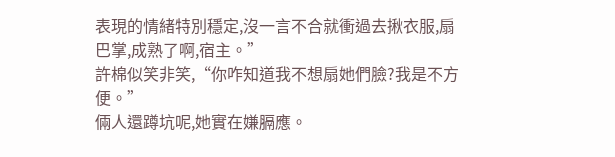表現的情緒特別穩定,沒一言不合就衝過去揪衣服,扇巴掌,成熟了啊,宿主。”
許棉似笑非笑,“你咋知道我不想扇她們臉?我是不方便。”
倆人還蹲坑呢,她實在嫌膈應。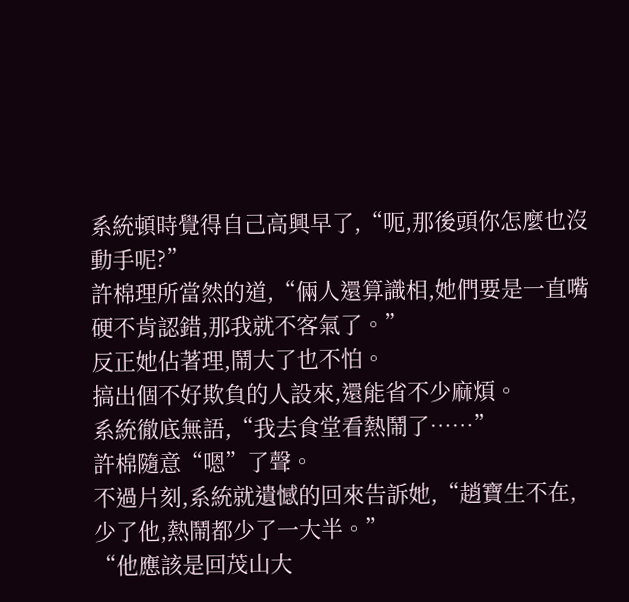系統頓時覺得自己高興早了,“呃,那後頭你怎麼也沒動手呢?”
許棉理所當然的道,“倆人還算識相,她們要是一直嘴硬不肯認錯,那我就不客氣了。”
反正她佔著理,鬧大了也不怕。
搞出個不好欺負的人設來,還能省不少麻煩。
系統徹底無語,“我去食堂看熱鬧了……”
許棉隨意“嗯”了聲。
不過片刻,系統就遺憾的回來告訴她,“趙寶生不在,少了他,熱鬧都少了一大半。”
“他應該是回茂山大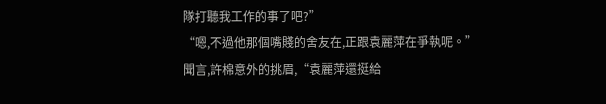隊打聽我工作的事了吧?”
“嗯,不過他那個嘴賤的舍友在,正跟袁麗萍在爭執呢。”
聞言,許棉意外的挑眉,“袁麗萍還挺給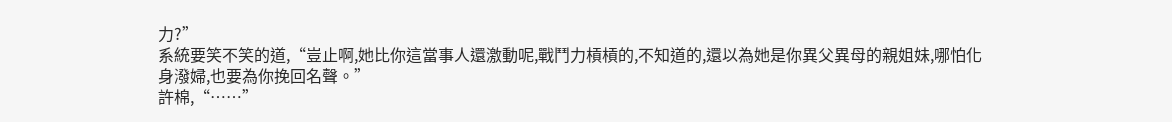力?”
系統要笑不笑的道,“豈止啊,她比你這當事人還激動呢,戰鬥力槓槓的,不知道的,還以為她是你異父異母的親姐妹,哪怕化身潑婦,也要為你挽回名聲。”
許棉,“……”